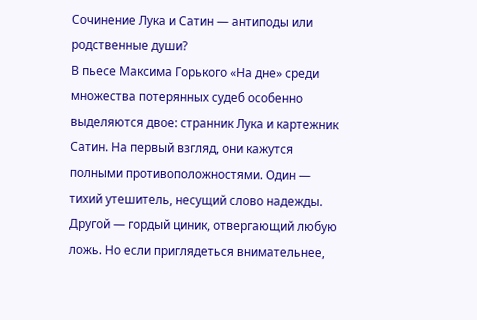Сочинение Лука и Сатин — антиподы или родственные души?
В пьесе Максима Горького «На дне» среди множества потерянных судеб особенно выделяются двое: странник Лука и картежник Сатин. На первый взгляд, они кажутся полными противоположностями. Один — тихий утешитель, несущий слово надежды. Другой — гордый циник, отвергающий любую ложь. Но если приглядеться внимательнее,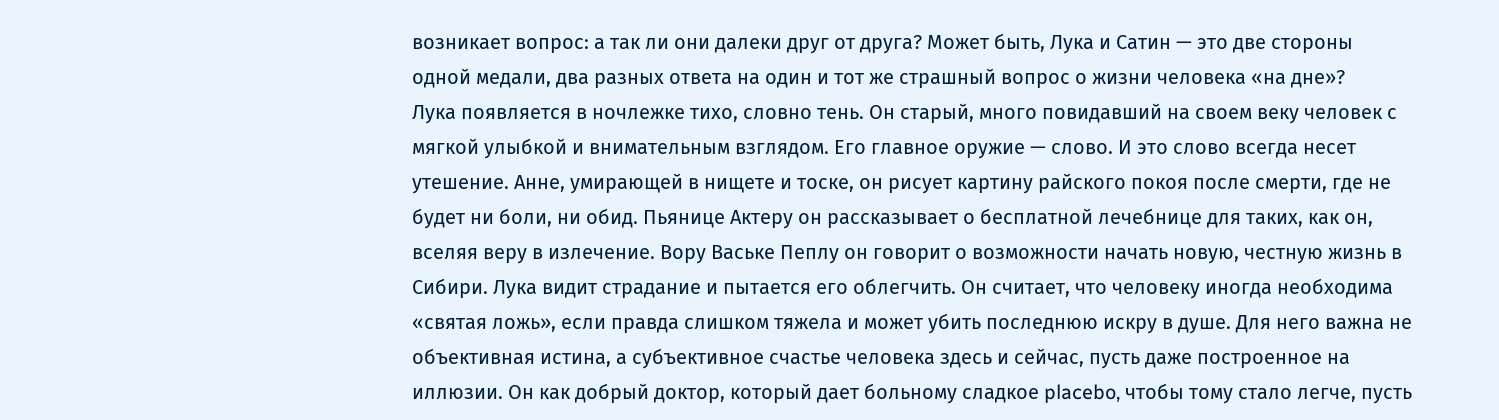возникает вопрос: а так ли они далеки друг от друга? Может быть, Лука и Сатин — это две стороны одной медали, два разных ответа на один и тот же страшный вопрос о жизни человека «на дне»?
Лука появляется в ночлежке тихо, словно тень. Он старый, много повидавший на своем веку человек с мягкой улыбкой и внимательным взглядом. Его главное оружие — слово. И это слово всегда несет утешение. Анне, умирающей в нищете и тоске, он рисует картину райского покоя после смерти, где не будет ни боли, ни обид. Пьянице Актеру он рассказывает о бесплатной лечебнице для таких, как он, вселяя веру в излечение. Вору Ваське Пеплу он говорит о возможности начать новую, честную жизнь в Сибири. Лука видит страдание и пытается его облегчить. Он считает, что человеку иногда необходима «святая ложь», если правда слишком тяжела и может убить последнюю искру в душе. Для него важна не объективная истина, а субъективное счастье человека здесь и сейчас, пусть даже построенное на иллюзии. Он как добрый доктор, который дает больному сладкое placebo, чтобы тому стало легче, пусть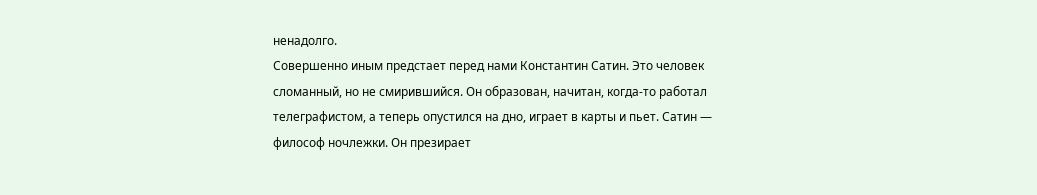ненадолго.
Совершенно иным предстает перед нами Константин Сатин. Это человек сломанный, но не смирившийся. Он образован, начитан, когда-то работал телеграфистом, а теперь опустился на дно, играет в карты и пьет. Сатин — философ ночлежки. Он презирает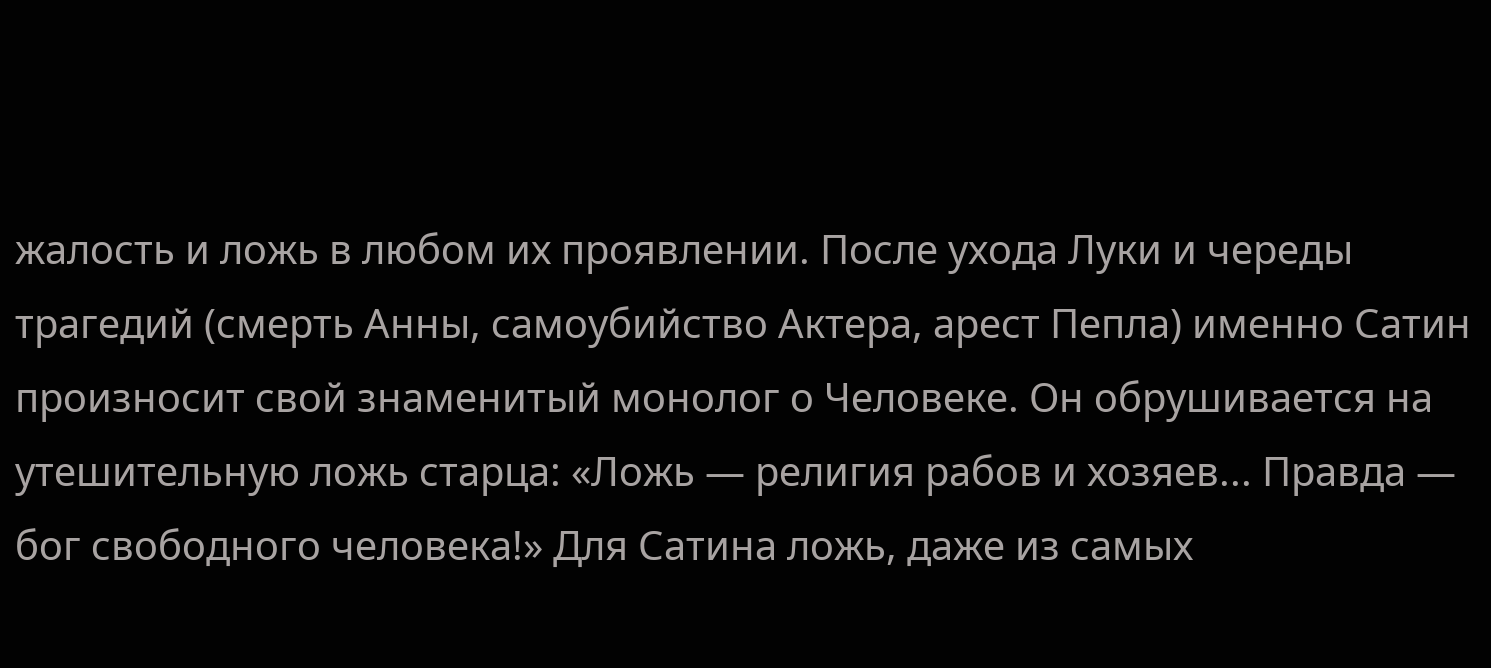жалость и ложь в любом их проявлении. После ухода Луки и череды трагедий (смерть Анны, самоубийство Актера, арест Пепла) именно Сатин произносит свой знаменитый монолог о Человеке. Он обрушивается на утешительную ложь старца: «Ложь — религия рабов и хозяев... Правда — бог свободного человека!» Для Сатина ложь, даже из самых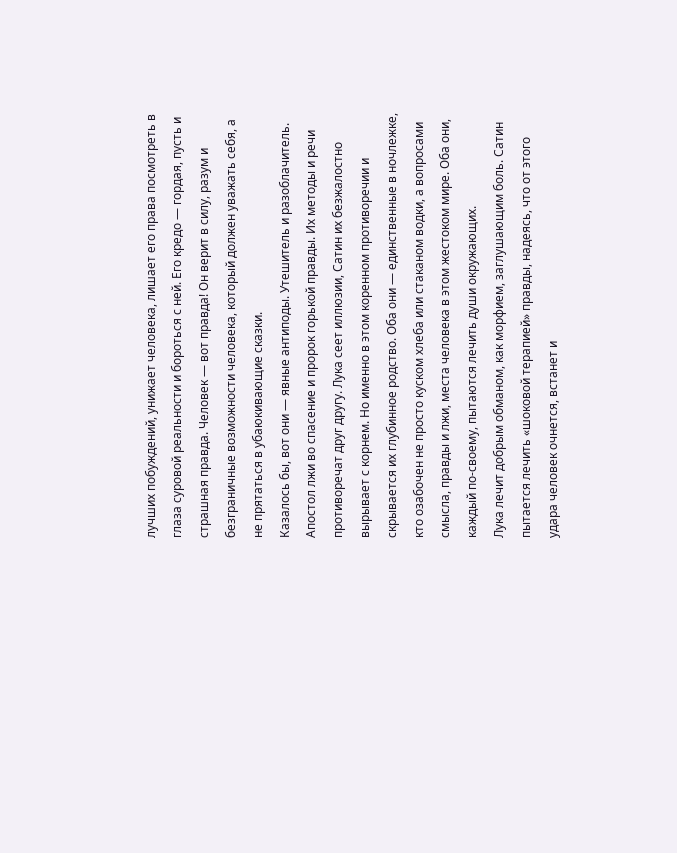лучших побуждений, унижает человека, лишает его права посмотреть в глаза суровой реальности и бороться с ней. Его кредо — гордая, пусть и страшная правда. Человек — вот правда! Он верит в силу, разум и безграничные возможности человека, который должен уважать себя, а не прятаться в убаюкивающие сказки.
Казалось бы, вот они — явные антиподы. Утешитель и разоблачитель. Апостол лжи во спасение и пророк горькой правды. Их методы и речи противоречат друг другу. Лука сеет иллюзии, Сатин их безжалостно вырывает с корнем. Но именно в этом коренном противоречии и скрывается их глубинное родство. Оба они — единственные в ночлежке, кто озабочен не просто куском хлеба или стаканом водки, а вопросами смысла, правды и лжи, места человека в этом жестоком мире. Оба они, каждый по-своему, пытаются лечить души окружающих.
Лука лечит добрым обманом, как морфием, заглушающим боль. Сатин пытается лечить «шоковой терапией» правды, надеясь, что от этого удара человек очнется, встанет и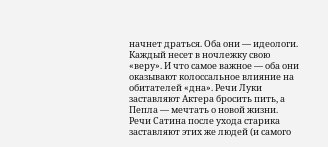начнет драться. Оба они — идеологи. Каждый несет в ночлежку свою «веру». И что самое важное — оба они оказывают колоссальное влияние на обитателей «дна». Речи Луки заставляют Актера бросить пить, а Пепла — мечтать о новой жизни. Речи Сатина после ухода старика заставляют этих же людей (и самого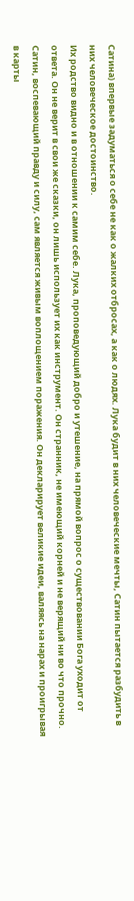Сатина) впервые задуматься о себе не как о жалких отбросах, а как о людях. Лука будит в них человеческие мечты, Сатин пытается разбудить в них человеческое достоинство.
Их родство видно и в отношении к самим себе. Лука, проповедующий добро и утешение, на прямой вопрос о существовании Бога уходит от ответа. Он не верит в свои же сказки, он лишь использует их как инструмент. Он странник, не имеющий корней и не верящий ни во что прочно. Сатин, воспевающий правду и силу, сам является живым воплощением поражения. Он декларирует великие идеи, валяясь на нарах и проигрывая в карты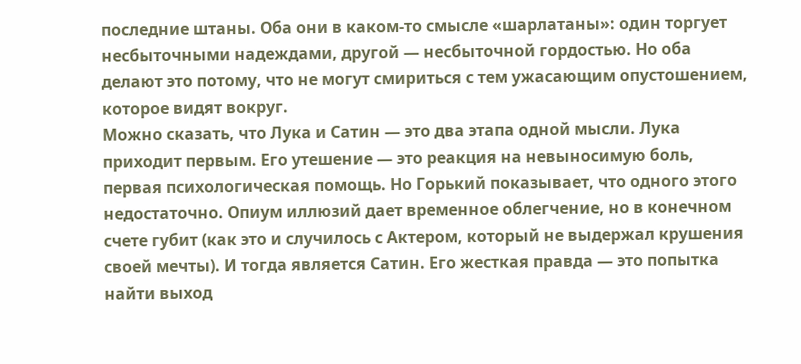последние штаны. Оба они в каком-то смысле «шарлатаны»: один торгует несбыточными надеждами, другой — несбыточной гордостью. Но оба делают это потому, что не могут смириться с тем ужасающим опустошением, которое видят вокруг.
Можно сказать, что Лука и Сатин — это два этапа одной мысли. Лука приходит первым. Его утешение — это реакция на невыносимую боль, первая психологическая помощь. Но Горький показывает, что одного этого недостаточно. Опиум иллюзий дает временное облегчение, но в конечном счете губит (как это и случилось с Актером, который не выдержал крушения своей мечты). И тогда является Сатин. Его жесткая правда — это попытка найти выход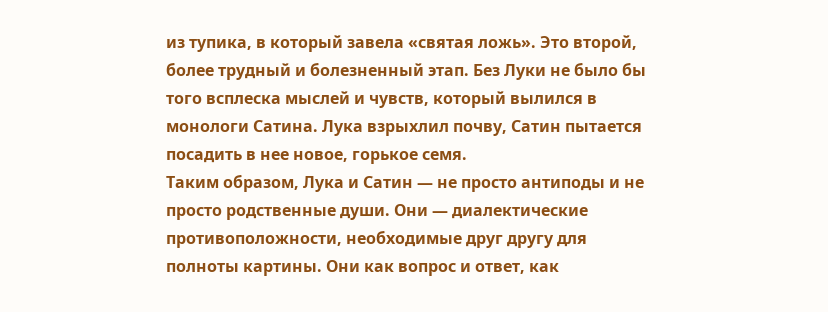из тупика, в который завела «святая ложь». Это второй, более трудный и болезненный этап. Без Луки не было бы того всплеска мыслей и чувств, который вылился в монологи Сатина. Лука взрыхлил почву, Сатин пытается посадить в нее новое, горькое семя.
Таким образом, Лука и Сатин — не просто антиподы и не просто родственные души. Они — диалектические противоположности, необходимые друг другу для полноты картины. Они как вопрос и ответ, как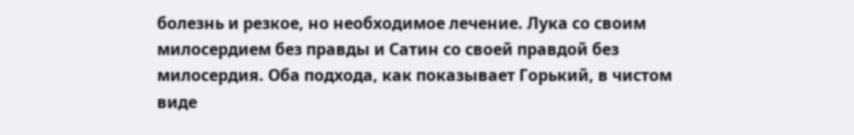болезнь и резкое, но необходимое лечение. Лука со своим милосердием без правды и Сатин со своей правдой без милосердия. Оба подхода, как показывает Горький, в чистом виде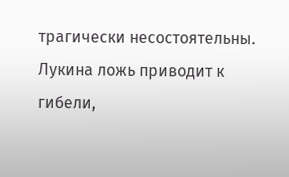трагически несостоятельны. Лукина ложь приводит к гибели,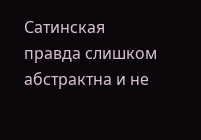Сатинская правда слишком абстрактна и не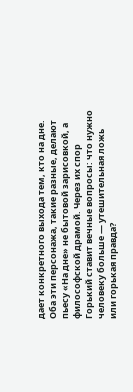дает конкретного выхода тем, кто на дне.
Оба эти персонажа, такие разные, делают пьесу «На дне» не бытовой зарисовкой, а философской драмой. Через их спор Горький ставит вечные вопросы: что нужно человеку больше — утешительная ложь или горькая правда?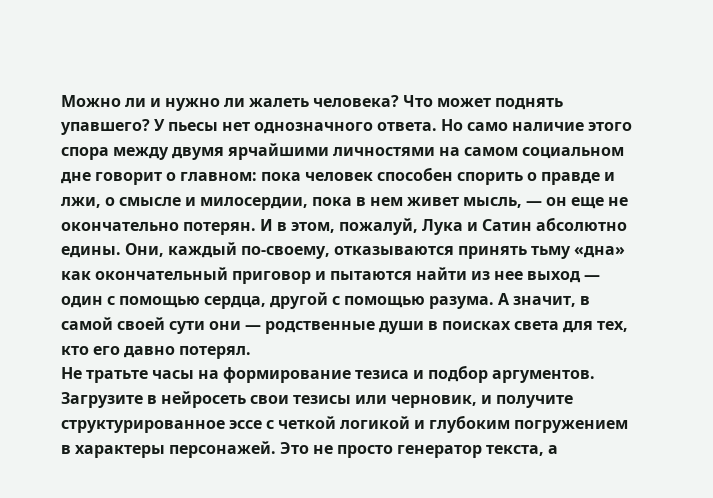Можно ли и нужно ли жалеть человека? Что может поднять упавшего? У пьесы нет однозначного ответа. Но само наличие этого спора между двумя ярчайшими личностями на самом социальном дне говорит о главном: пока человек способен спорить о правде и лжи, о смысле и милосердии, пока в нем живет мысль, — он еще не окончательно потерян. И в этом, пожалуй, Лука и Сатин абсолютно едины. Они, каждый по-своему, отказываются принять тьму «дна» как окончательный приговор и пытаются найти из нее выход — один с помощью сердца, другой с помощью разума. А значит, в самой своей сути они — родственные души в поисках света для тех, кто его давно потерял.
Не тратьте часы на формирование тезиса и подбор аргументов. Загрузите в нейросеть свои тезисы или черновик, и получите структурированное эссе с четкой логикой и глубоким погружением в характеры персонажей. Это не просто генератор текста, а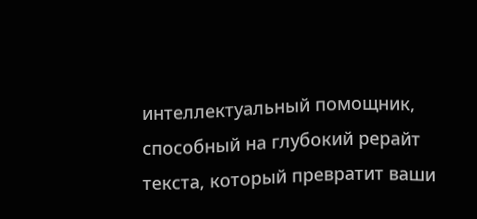интеллектуальный помощник, способный на глубокий рерайт текста, который превратит ваши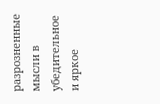разрозненные мысли в убедительное и яркое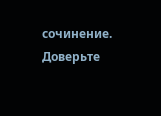сочинение. Доверьте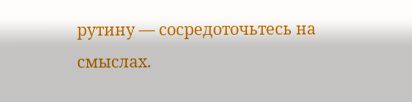рутину — сосредоточьтесь на смыслах.